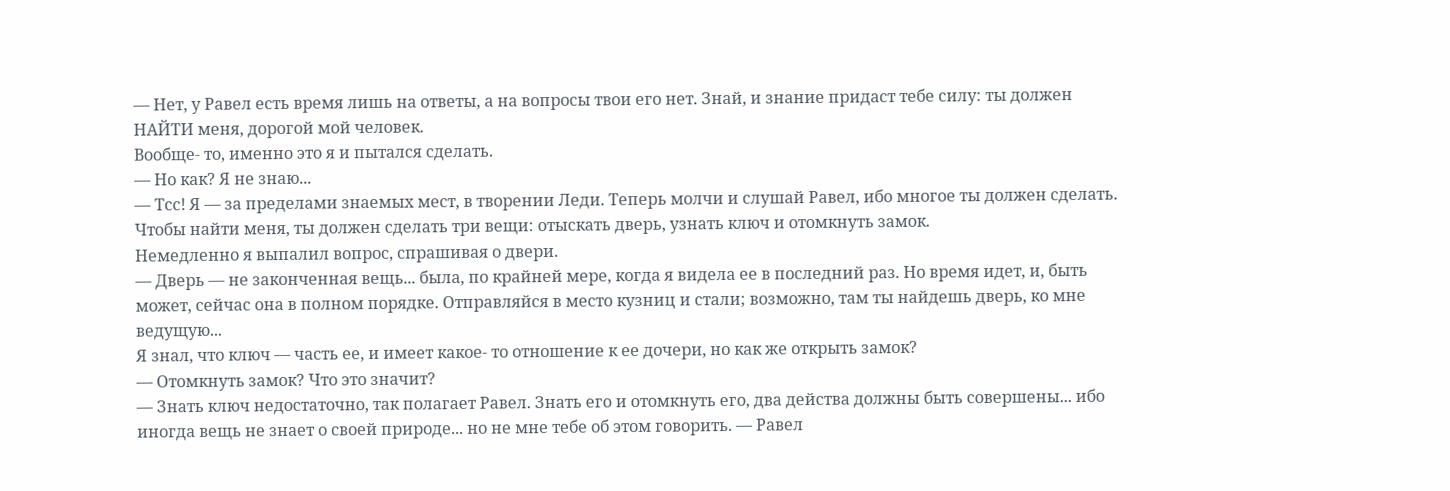— Нет, у Равел есть время лишь на ответы, а на вопросы твои его нет. Знай, и знание придаст тебе силу: ты должен НАЙТИ меня, дорогой мой человек.
Вообще- то, именно это я и пытался сделать.
— Но как? Я не знаю...
— Тсс! Я — за пределами знаемых мест, в творении Леди. Теперь молчи и слушай Равел, ибо многое ты должен сделать. Чтобы найти меня, ты должен сделать три вещи: отыскать дверь, узнать ключ и отомкнуть замок.
Немедленно я выпалил вопрос, спрашивая о двери.
— Дверь — не законченная вещь... была, по крайней мере, когда я видела ее в последний раз. Но время идет, и, быть может, сейчас она в полном порядке. Отправляйся в место кузниц и стали; возможно, там ты найдешь дверь, ко мне ведущую...
Я знал, что ключ — часть ее, и имеет какое- то отношение к ее дочери, но как же открыть замок?
— Отомкнуть замок? Что это значит?
— Знать ключ недостаточно, так полагает Равел. Знать его и отомкнуть его, два действа должны быть совершены... ибо иногда вещь не знает о своей природе... но не мне тебе об этом говорить. — Равел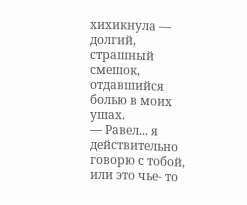хихикнула — долгий, страшный смешок, отдавшийся болью в моих ушах.
— Равел... я действительно говорю с тобой, или это чье- то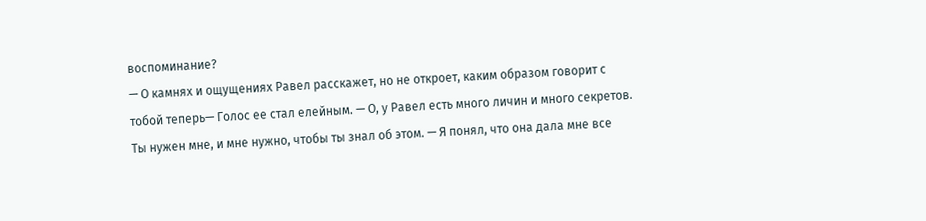воспоминание?
— О камнях и ощущениях Равел расскажет, но не откроет, каким образом говорит с тобой теперь— Голос ее стал елейным. — О, у Равел есть много личин и много секретов. Ты нужен мне, и мне нужно, чтобы ты знал об этом. — Я понял, что она дала мне все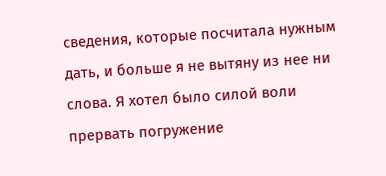сведения, которые посчитала нужным дать, и больше я не вытяну из нее ни слова. Я хотел было силой воли прервать погружение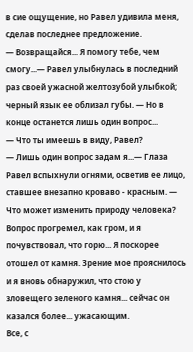в сие ощущение, но Равел удивила меня, сделав последнее предложение.
— Возвращайся... Я помогу тебе, чем смогу...— Равел улыбнулась в последний раз своей ужасной желтозубой улыбкой; черный язык ее облизал губы. — Но в конце останется лишь один вопрос...
— Что ты имеешь в виду, Равел?
— Лишь один вопрос задам я...— Глаза Равел вспыхнули огнями, осветив ее лицо, ставшее внезапно кроваво - красным. — Что может изменить природу человека?
Вопрос прогремел, как гром, и я почувствовал, что горю... Я поскорее отошел от камня. Зрение мое прояснилось и я вновь обнаружил, что стою у зловещего зеленого камня... сейчас он казался более... ужасающим.
Все, с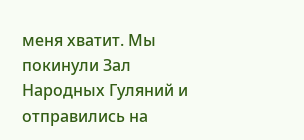меня хватит. Мы покинули Зал Народных Гуляний и отправились на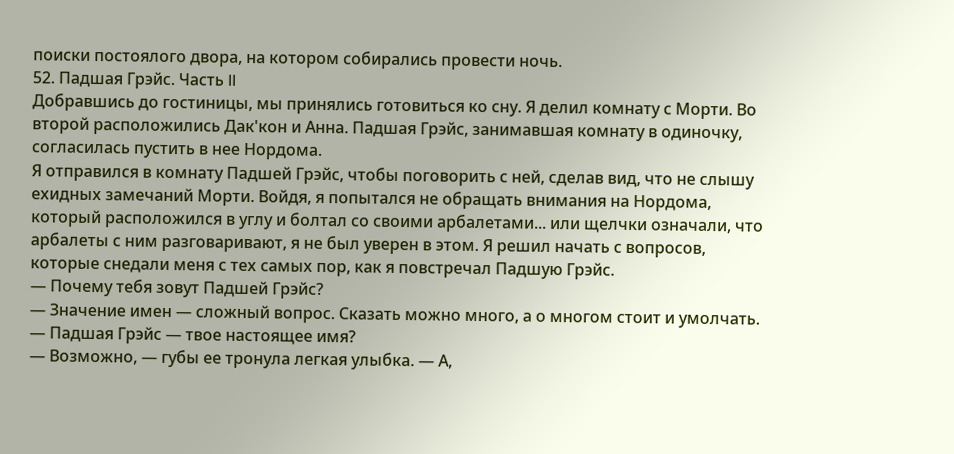поиски постоялого двора, на котором собирались провести ночь.
52. Падшая Грэйс. Часть II
Добравшись до гостиницы, мы принялись готовиться ко сну. Я делил комнату с Морти. Во второй расположились Дак'кон и Анна. Падшая Грэйс, занимавшая комнату в одиночку, согласилась пустить в нее Нордома.
Я отправился в комнату Падшей Грэйс, чтобы поговорить с ней, сделав вид, что не слышу ехидных замечаний Морти. Войдя, я попытался не обращать внимания на Нордома, который расположился в углу и болтал со своими арбалетами... или щелчки означали, что арбалеты с ним разговаривают, я не был уверен в этом. Я решил начать с вопросов, которые снедали меня с тех самых пор, как я повстречал Падшую Грэйс.
— Почему тебя зовут Падшей Грэйс?
— Значение имен — сложный вопрос. Сказать можно много, а о многом стоит и умолчать.
— Падшая Грэйс — твое настоящее имя?
— Возможно, — губы ее тронула легкая улыбка. — А,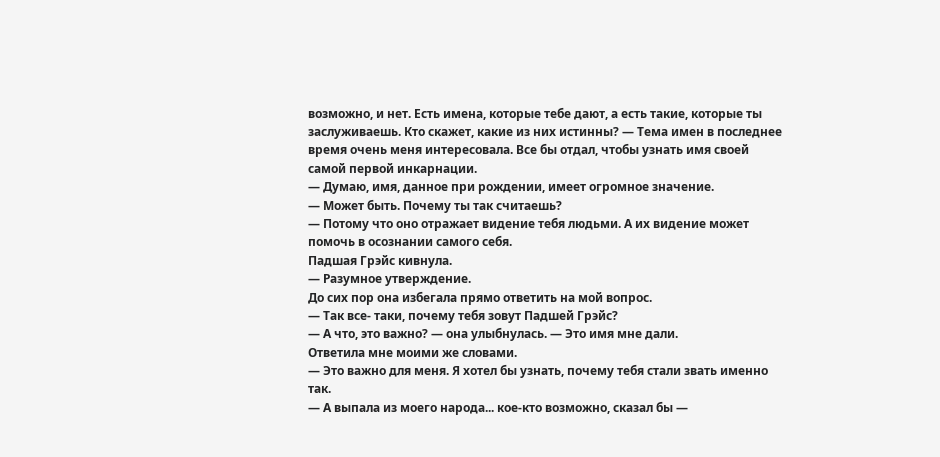возможно, и нет. Есть имена, которые тебе дают, а есть такие, которые ты заслуживаешь. Кто скажет, какие из них истинны? — Тема имен в последнее время очень меня интересовала. Все бы отдал, чтобы узнать имя своей самой первой инкарнации.
— Думаю, имя, данное при рождении, имеет огромное значение.
— Может быть. Почему ты так считаешь?
— Потому что оно отражает видение тебя людьми. А их видение может помочь в осознании самого себя.
Падшая Грэйс кивнула.
— Разумное утверждение.
До сих пор она избегала прямо ответить на мой вопрос.
— Так все- таки, почему тебя зовут Падшей Грэйс?
— А что, это важно? — она улыбнулась. — Это имя мне дали.
Ответила мне моими же словами.
— Это важно для меня. Я хотел бы узнать, почему тебя стали звать именно так.
— А выпала из моего народа... кое-кто возможно, сказал бы —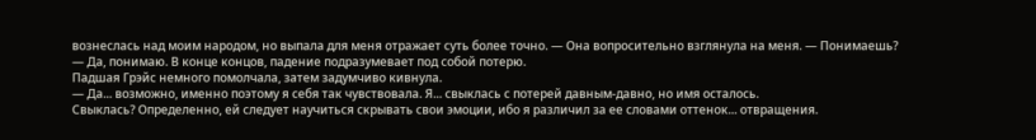вознеслась над моим народом, но выпала для меня отражает суть более точно. — Она вопросительно взглянула на меня. — Понимаешь?
— Да, понимаю. В конце концов, падение подразумевает под собой потерю.
Падшая Грэйс немного помолчала, затем задумчиво кивнула.
— Да... возможно, именно поэтому я себя так чувствовала. Я... свыклась с потерей давным-давно, но имя осталось.
Свыклась? Определенно, ей следует научиться скрывать свои эмоции, ибо я различил за ее словами оттенок... отвращения.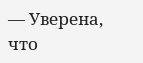— Уверена, что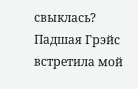свыклась?
Падшая Грэйс встретила мой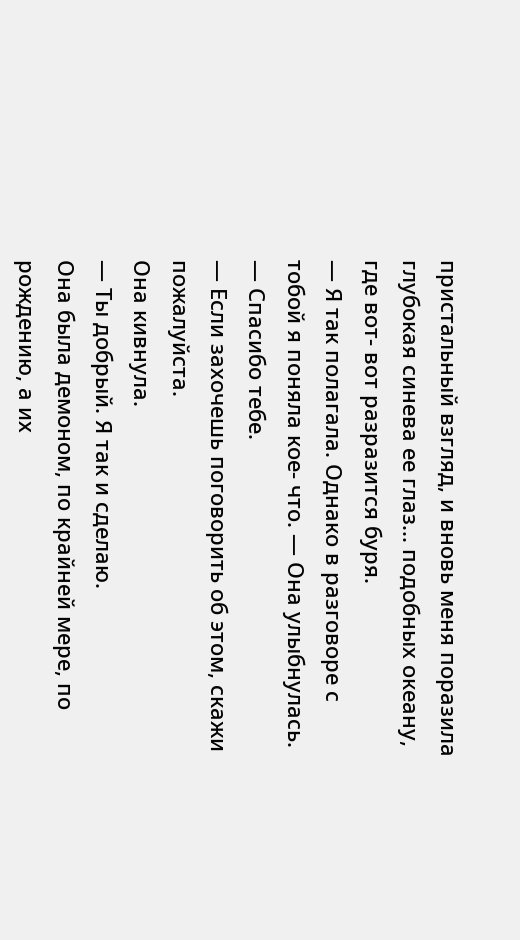пристальный взгляд, и вновь меня поразила глубокая синева ее глаз... подобных океану, где вот- вот разразится буря.
— Я так полагала. Однако в разговоре с тобой я поняла кое- что. — Она улыбнулась. — Спасибо тебе.
— Если захочешь поговорить об этом, скажи пожалуйста.
Она кивнула.
— Ты добрый. Я так и сделаю.
Она была демоном, по крайней мере, по рождению, а их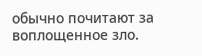обычно почитают за воплощенное зло.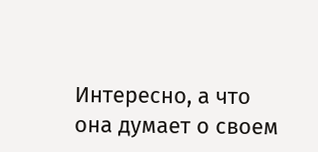Интересно, а что она думает о своем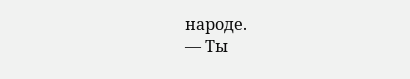народе.
— Ты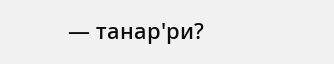— танар'ри?